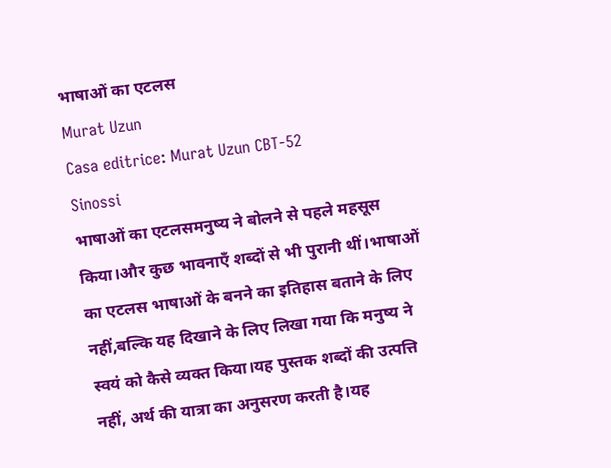भाषाओं का एटलस
Murat Uzun
Casa editrice: Murat Uzun CBT-52
Sinossi
भाषाओं का एटलसमनुष्य ने बोलने से पहले महसूस किया।और कुछ भावनाएँ शब्दों से भी पुरानी थीं।भाषाओं का एटलस भाषाओं के बनने का इतिहास बताने के लिए नहीं,बल्कि यह दिखाने के लिए लिखा गया कि मनुष्य ने स्वयं को कैसे व्यक्त किया।यह पुस्तक शब्दों की उत्पत्ति नहीं, अर्थ की यात्रा का अनुसरण करती है।यह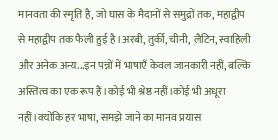मानवता की स्मृति है, जो घास के मैदानों से समुद्रों तक, महाद्वीप से महाद्वीप तक फैली हुई है।अरबी, तुर्की, चीनी, लैटिन, स्वाहिली और अनेक अन्य...इन पन्नों में भाषाएँ केवल जानकारी नहीं, बल्कि अस्तित्व का एक रूप हैं।कोई भी श्रेष्ठ नहीं।कोई भी अधूरा नहीं।क्योंकि हर भाषा, समझे जाने का मानव प्रयास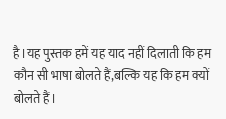है।यह पुस्तक हमें यह याद नहीं दिलाती कि हम कौन सी भाषा बोलते हैं,बल्कि यह कि हम क्यों बोलते हैं।